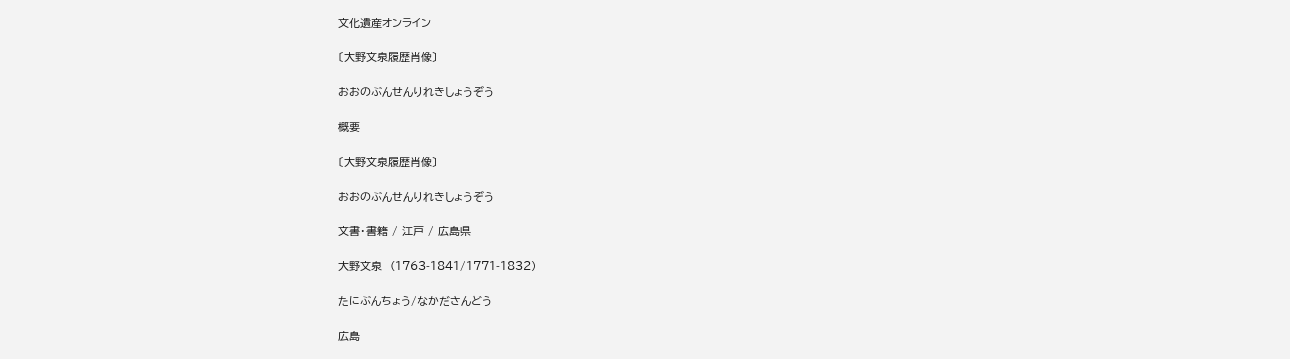文化遺産オンライン

〔大野文泉履歴肖像〕

おおのぶんせんりれきしょうぞう

概要

〔大野文泉履歴肖像〕

おおのぶんせんりれきしょうぞう

文書・書籍 / 江戸 / 広島県

大野文泉  (1763-1841/1771-1832)

たにぶんちょう/なかださんどう

広島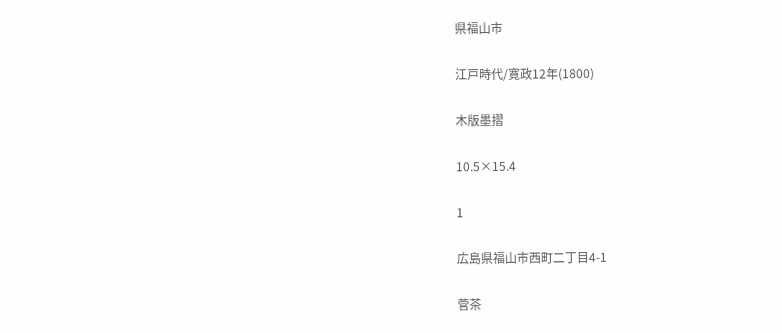県福山市

江戸時代/寛政12年(1800)

木版墨摺

10.5×15.4

1

広島県福山市西町二丁目4-1

菅茶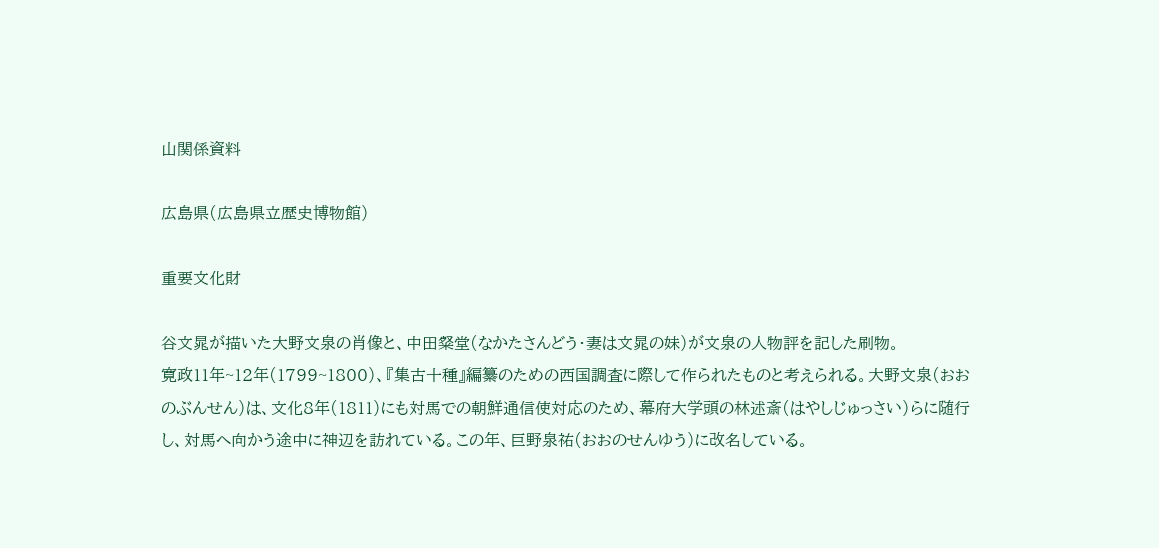山関係資料

広島県(広島県立歴史博物館)

重要文化財

谷文晁が描いた大野文泉の肖像と、中田粲堂(なかたさんどう・妻は文晁の妹)が文泉の人物評を記した刷物。
寛政11年~12年(1799~1800)、『集古十種』編纂のための西国調査に際して作られたものと考えられる。大野文泉(おおのぶんせん)は、文化8年(1811)にも対馬での朝鮮通信使対応のため、幕府大学頭の林述斎(はやしじゅっさい)らに随行し、対馬へ向かう途中に神辺を訪れている。この年、巨野泉祐(おおのせんゆう)に改名している。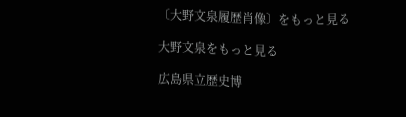〔大野文泉履歴肖像〕をもっと見る

大野文泉をもっと見る

広島県立歴史博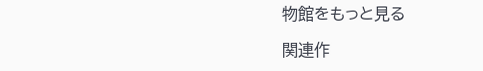物館をもっと見る

関連作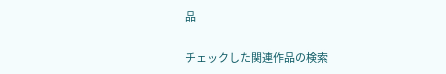品

チェックした関連作品の検索